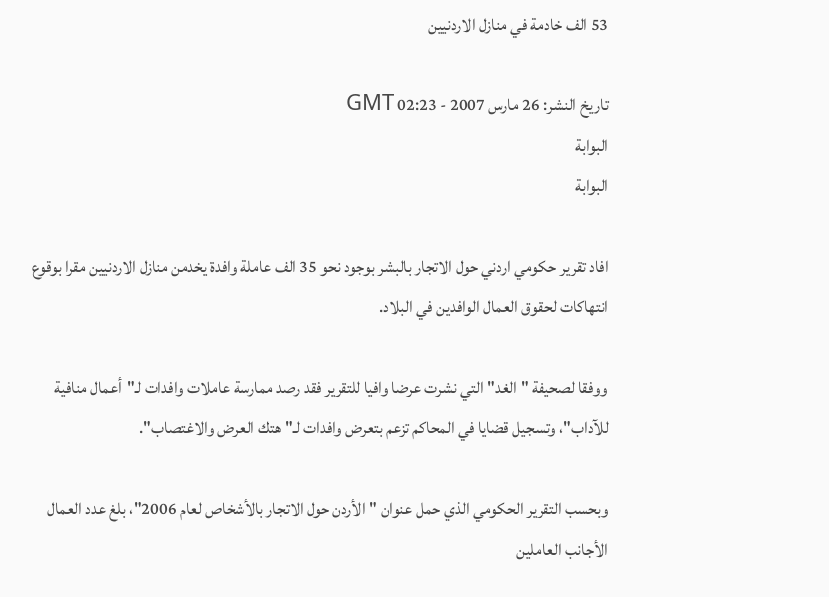53 الف خادمة في منازل الاردنيين

تاريخ النشر: 26 مارس 2007 - 02:23 GMT
البوابة
البوابة

افاد تقرير حكومي اردني حول الاتجار بالبشر بوجود نحو 35 الف عاملة وافدة يخدمن منازل الاردنيين مقرا بوقوع انتهاكات لحقوق العمال الوافدين في البلاد.

ووفقا لصحيفة "الغد" التي نشرت عرضا وافيا للتقرير فقد رصد ممارسة عاملات وافدات لـ"أعمال منافية للآداب"، وتسجيل قضايا في المحاكم تزعم بتعرض وافدات لـ"هتك العرض والاغتصاب".

وبحسب التقرير الحكومي الذي حمل عنوان "الأردن حول الاتجار بالأشخاص لعام 2006"، بلغ عدد العمال الأجانب العاملين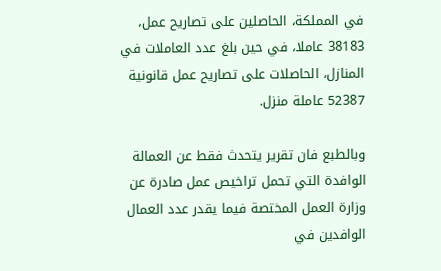في المملكة، الحاصلين على تصاريح عمل، 38183 عاملا، في حين بلغ عدد العاملات في المنازل، الحاصلات على تصاريح عمل قانونية 52387 عاملة منزل.

وبالطبع فان تقرير يتحدث فقط عن العمالة الوافدة التي تحمل تراخيص عمل صادرة عن وزارة العمل المختصة فيما يقدر عدد العمال الوافدين في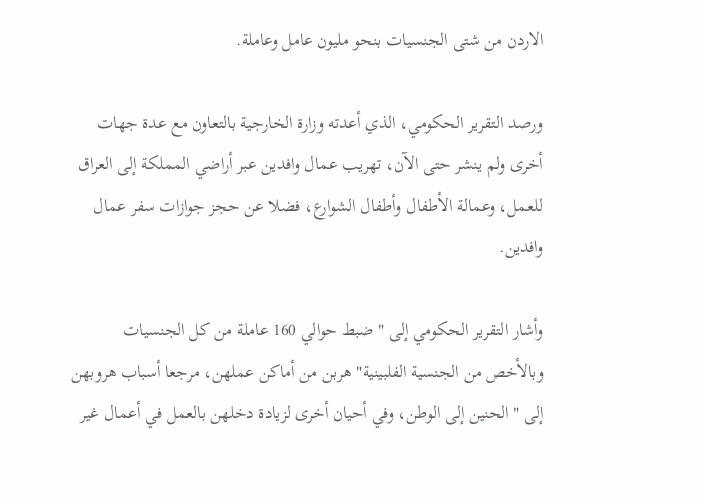الاردن من شتى الجنسيات بنحو مليون عامل وعاملة.

ورصد التقرير الحكومي، الذي أعدته وزارة الخارجية بالتعاون مع عدة جهات أخرى ولم ينشر حتى الآن، تهريب عمال وافدين عبر أراضي المملكة إلى العراق للعمل، وعمالة الأطفال وأطفال الشوارع، فضلا عن حجز جوازات سفر عمال وافدين.

وأشار التقرير الحكومي إلى "ضبط حوالي 160 عاملة من كل الجنسيات وبالأخص من الجنسية الفلبينية" هربن من أماكن عملهن، مرجعا أسباب هروبهن إلى "الحنين إلى الوطن، وفي أحيان أخرى لزيادة دخلهن بالعمل في أعمال غير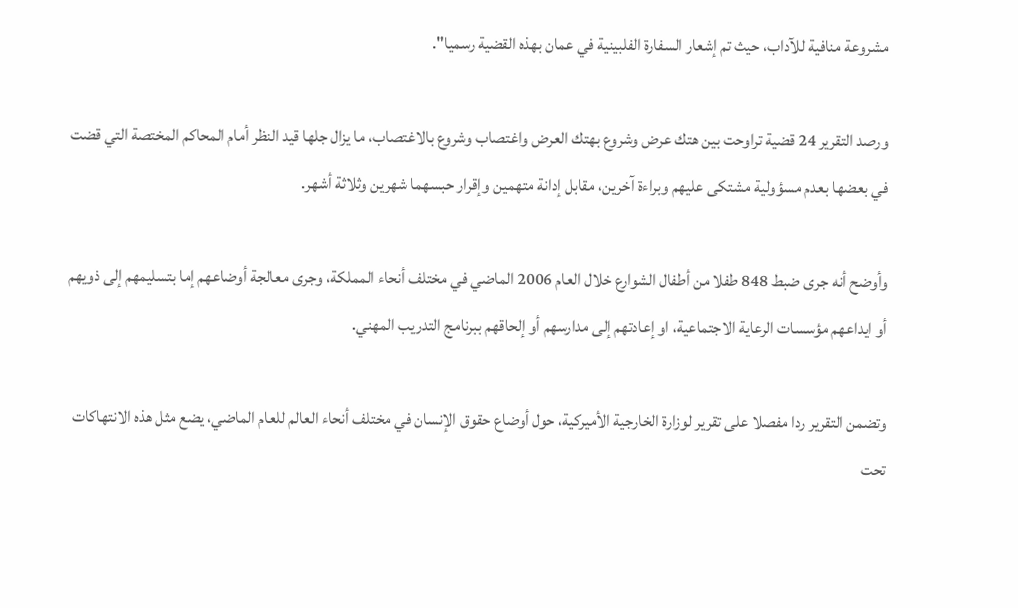مشروعة منافية للآداب، حيث تم إشعار السفارة الفلبينية في عمان بهذه القضية رسميا".

ورصد التقرير 24 قضية تراوحت بين هتك عرض وشروع بهتك العرض واغتصاب وشروع بالاغتصاب، ما يزال جلها قيد النظر أمام المحاكم المختصة التي قضت في بعضها بعدم مسؤولية مشتكى عليهم وبراءة آخرين، مقابل إدانة متهمين وإقرار حبسهما شهرين وثلاثة أشهر.

وأوضح أنه جرى ضبط 848 طفلا من أطفال الشوارع خلال العام 2006 الماضي في مختلف أنحاء المملكة، وجرى معالجة أوضاعهم إما بتسليمهم إلى ذويهم أو ايداعهم مؤسسات الرعاية الاجتماعية، او إعادتهم إلى مدارسهم أو إلحاقهم ببرنامج التدريب المهني.

وتضمن التقرير ردا مفصلا على تقرير لوزارة الخارجية الأميركية، حول أوضاع حقوق الإنسان في مختلف أنحاء العالم للعام الماضي، يضع مثل هذه الانتهاكات تحت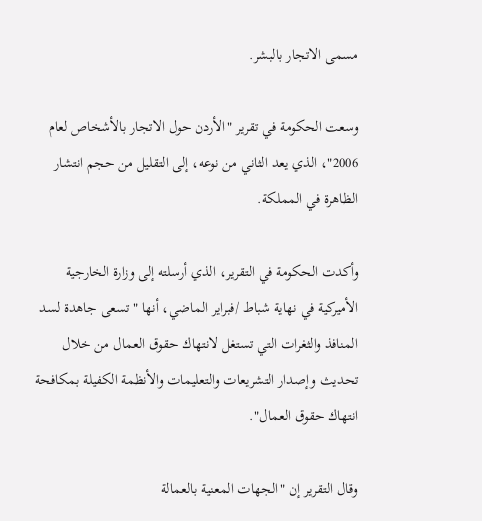مسمى الاتجار بالبشر.

وسعت الحكومة في تقرير "الأردن حول الاتجار بالأشخاص لعام 2006"، الذي يعد الثاني من نوعه، إلى التقليل من حجم انتشار الظاهرة في المملكة.

وأكدت الحكومة في التقرير، الذي أرسلته إلى وزارة الخارجية الأميركية في نهاية شباط /فبراير الماضي، أنها "تسعى جاهدة لسد المنافذ والثغرات التي تستغل لانتهاك حقوق العمال من خلال تحديث وإصدار التشريعات والتعليمات والأنظمة الكفيلة بمكافحة انتهاك حقوق العمال".

وقال التقرير إن "الجهات المعنية بالعمالة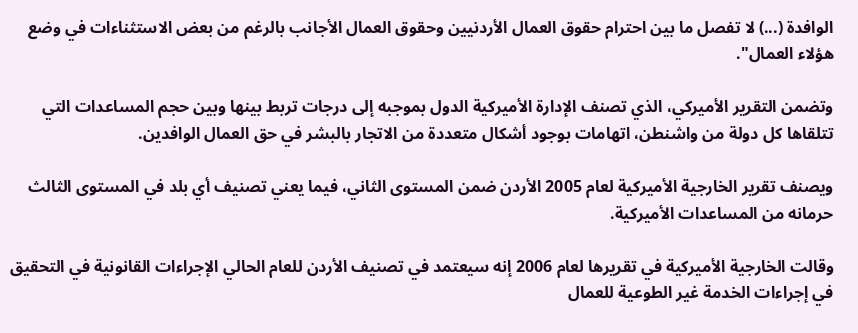الوافدة (...) لا تفصل ما بين احترام حقوق العمال الأردنيين وحقوق العمال الأجانب بالرغم من بعض الاستثناءات في وضع هؤلاء العمال".

وتضمن التقرير الأميركي، الذي تصنف الإدارة الأميركية الدول بموجبه إلى درجات تربط بينها وبين حجم المساعدات التي تتلقاها كل دولة من واشنطن، اتهامات بوجود أشكال متعددة من الاتجار بالبشر في حق العمال الوافدين.

ويصنف تقرير الخارجية الأميركية لعام 2005 الأردن ضمن المستوى الثاني، فيما يعني تصنيف أي بلد في المستوى الثالث حرمانه من المساعدات الأميركية.

وقالت الخارجية الأميركية في تقريرها لعام 2006 إنه سيعتمد في تصنيف الأردن للعام الحالي الإجراءات القانونية في التحقيق في إجراءات الخدمة غير الطوعية للعمال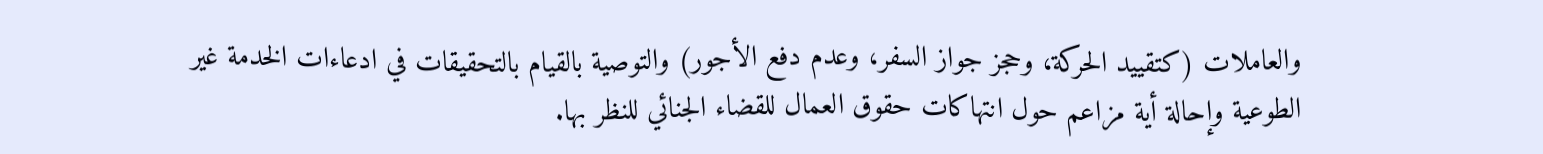والعاملات (كتقييد الحركة، وحجز جواز السفر، وعدم دفع الأجور) والتوصية بالقيام بالتحقيقات في ادعاءات الخدمة غير الطوعية وإحالة أية مزاعم حول انتهاكات حقوق العمال للقضاء الجنائي للنظر بها.